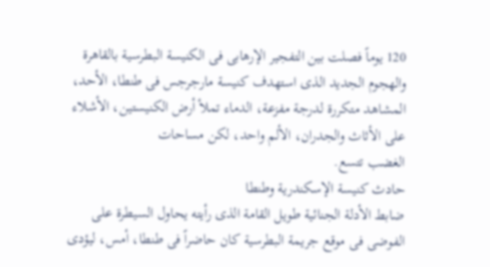120 يوماً فصلت بين التفجير الإرهابى فى الكنيسة البطرسية بالقاهرة والهجوم الجديد الذى استهدف كنيسة مارجرجس فى طنطا، الأحد، المشاهد متكررة لدرجة مفزعة، الدماء تملأ أرض الكنيستين، الأشلاء على الأثاث والجدران، الألم واحد، لكن مساحات
الغضب تتسع.
حادث كنيسة الإسكندرية وطنطا
ضابط الأدلة الجنائية طويل القامة الذى رأيته يحاول السيطرة على الفوضى فى موقع جريمة البطرسية كان حاضراً فى طنطا، أمس، ليؤدى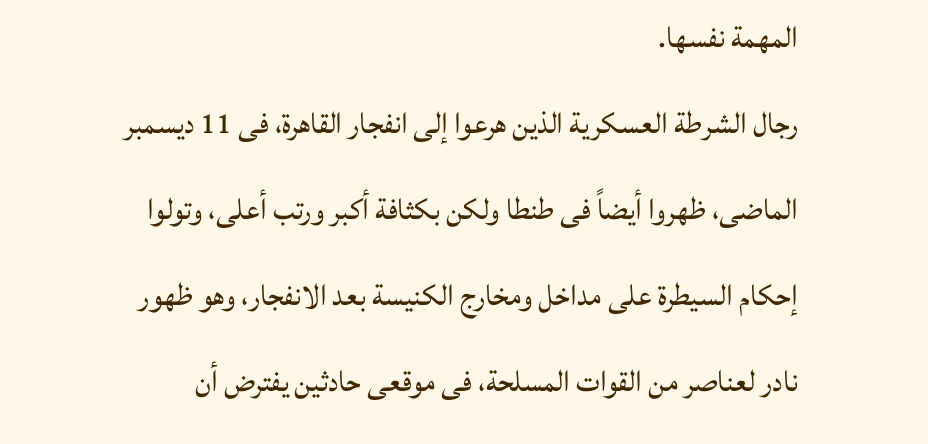المهمة نفسها.
رجال الشرطة العسكرية الذين هرعوا إلى انفجار القاهرة، فى 11 ديسمبر الماضى، ظهروا أيضاً فى طنطا ولكن بكثافة أكبر ورتب أعلى، وتولوا إحكام السيطرة على مداخل ومخارج الكنيسة بعد الانفجار، وهو ظهور نادر لعناصر من القوات المسلحة، فى موقعى حادثين يفترض أن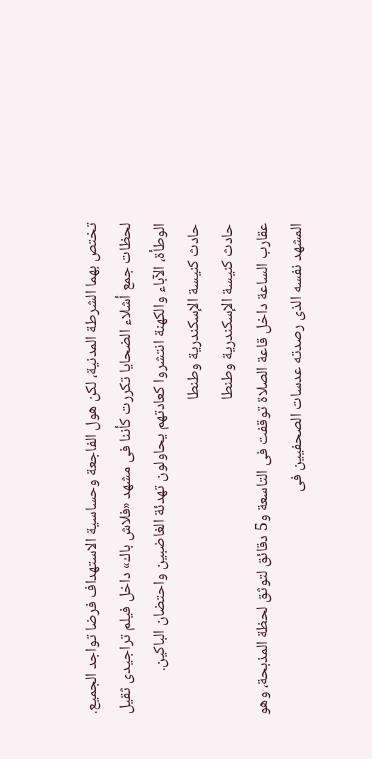تختص بهما الشرطة المدنية، لكن هول الفاجعة وحساسية الاستهداف فرضا تواجد الجميع.
لحظات جمع أشلاء الضحايا تكررت كأننا فى مشهد «فلاش باك» داخل فيلم تراجيدى ثقيل الوطأة، الآباء والكهنة انتشروا كعادتهم يحاولون تهدئة الغاضبين واحتضان الباكين.
حادث كنيسة الإسكندرية وطنطا
حادث كنيسة الإسكندرية وطنطا
عقارب الساعة داخل قاعة الصلاة توقفت فى التاسعة و5 دقائق لتوثق لحظة المذبحة، وهو المشهد نفسه الذى رصدته عدسات الصحفيين فى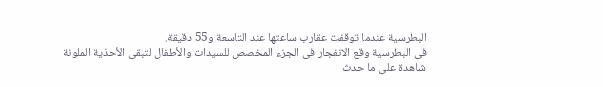البطرسية عندما توقفت عقارب ساعتها عند التاسعة و55 دقيقة.
فى البطرسية وقع الانفجار فى الجزء المخصص للسيدات والأطفال لتبقى الأحذية الملونة شاهدة على ما حدث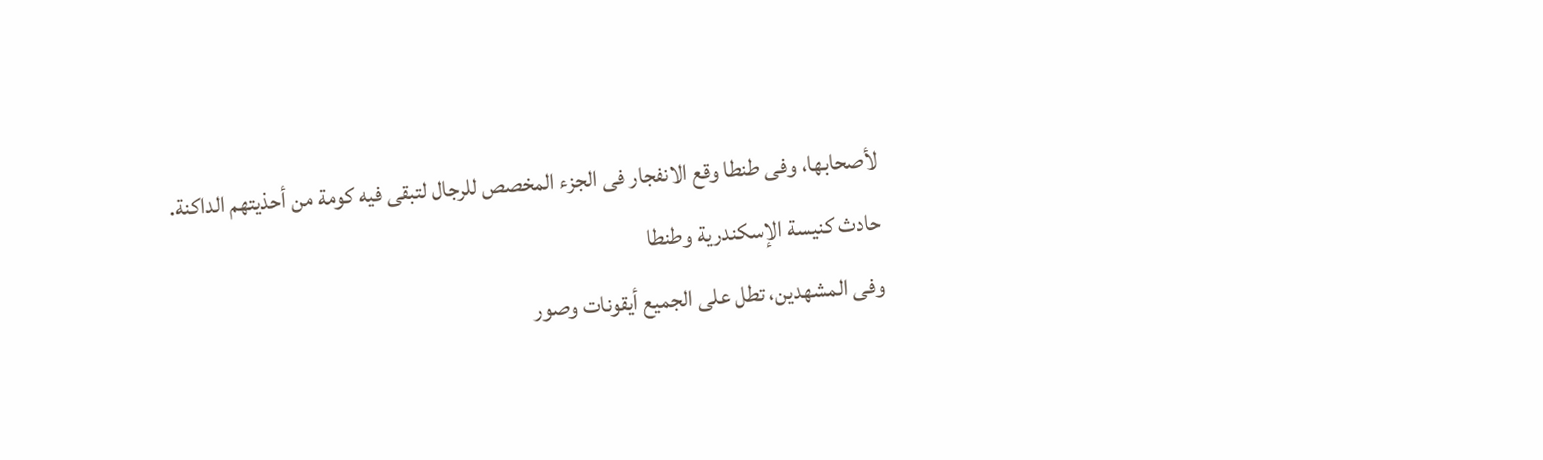لأصحابها، وفى طنطا وقع الانفجار فى الجزء المخصص للرجال لتبقى فيه كومة من أحذيتهم الداكنة.
حادث كنيسة الإسكندرية وطنطا
وفى المشهدين، تطل على الجميع أيقونات وصور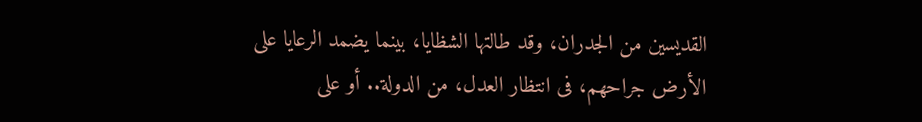القديسين من الجدران، وقد طالتها الشظايا، بينما يضمد الرعايا على الأرض جراحهم، فى انتظار العدل، من الدولة.. أو على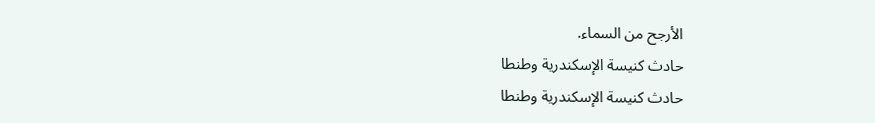الأرجح من السماء.
حادث كنيسة الإسكندرية وطنطا
حادث كنيسة الإسكندرية وطنطا